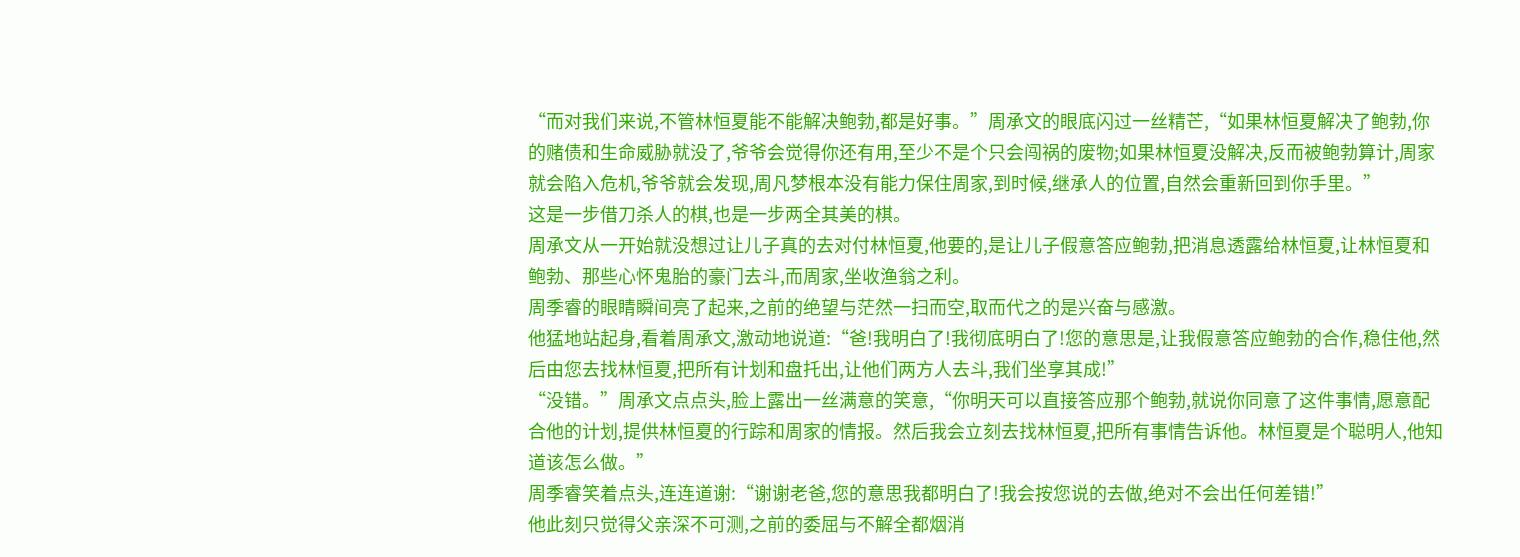“而对我们来说,不管林恒夏能不能解决鲍勃,都是好事。”周承文的眼底闪过一丝精芒,“如果林恒夏解决了鲍勃,你的赌债和生命威胁就没了,爷爷会觉得你还有用,至少不是个只会闯祸的废物;如果林恒夏没解决,反而被鲍勃算计,周家就会陷入危机,爷爷就会发现,周凡梦根本没有能力保住周家,到时候,继承人的位置,自然会重新回到你手里。”
这是一步借刀杀人的棋,也是一步两全其美的棋。
周承文从一开始就没想过让儿子真的去对付林恒夏,他要的,是让儿子假意答应鲍勃,把消息透露给林恒夏,让林恒夏和鲍勃、那些心怀鬼胎的豪门去斗,而周家,坐收渔翁之利。
周季睿的眼睛瞬间亮了起来,之前的绝望与茫然一扫而空,取而代之的是兴奋与感激。
他猛地站起身,看着周承文,激动地说道:“爸!我明白了!我彻底明白了!您的意思是,让我假意答应鲍勃的合作,稳住他,然后由您去找林恒夏,把所有计划和盘托出,让他们两方人去斗,我们坐享其成!”
“没错。”周承文点点头,脸上露出一丝满意的笑意,“你明天可以直接答应那个鲍勃,就说你同意了这件事情,愿意配合他的计划,提供林恒夏的行踪和周家的情报。然后我会立刻去找林恒夏,把所有事情告诉他。林恒夏是个聪明人,他知道该怎么做。”
周季睿笑着点头,连连道谢:“谢谢老爸,您的意思我都明白了!我会按您说的去做,绝对不会出任何差错!”
他此刻只觉得父亲深不可测,之前的委屈与不解全都烟消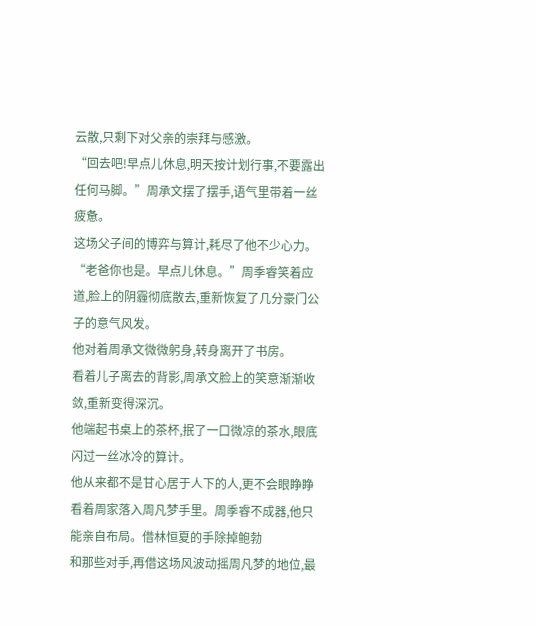云散,只剩下对父亲的崇拜与感激。
“回去吧!早点儿休息,明天按计划行事,不要露出任何马脚。”周承文摆了摆手,语气里带着一丝疲惫。
这场父子间的博弈与算计,耗尽了他不少心力。
“老爸你也是。早点儿休息。”周季睿笑着应道,脸上的阴霾彻底散去,重新恢复了几分豪门公子的意气风发。
他对着周承文微微躬身,转身离开了书房。
看着儿子离去的背影,周承文脸上的笑意渐渐收敛,重新变得深沉。
他端起书桌上的茶杯,抿了一口微凉的茶水,眼底闪过一丝冰冷的算计。
他从来都不是甘心居于人下的人,更不会眼睁睁看着周家落入周凡梦手里。周季睿不成器,他只能亲自布局。借林恒夏的手除掉鲍勃
和那些对手,再借这场风波动摇周凡梦的地位,最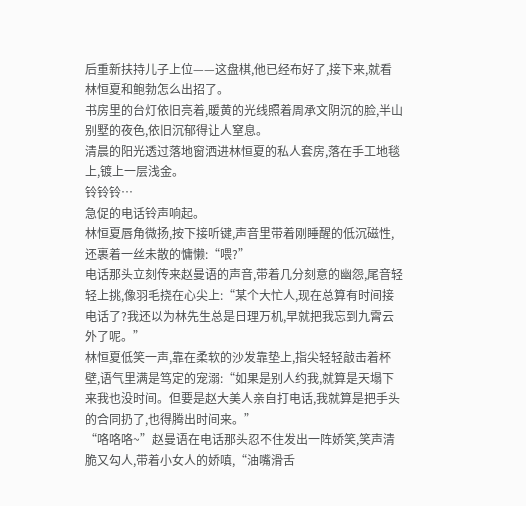后重新扶持儿子上位——这盘棋,他已经布好了,接下来,就看林恒夏和鲍勃怎么出招了。
书房里的台灯依旧亮着,暖黄的光线照着周承文阴沉的脸,半山别墅的夜色,依旧沉郁得让人窒息。
清晨的阳光透过落地窗洒进林恒夏的私人套房,落在手工地毯上,镀上一层浅金。
铃铃铃…
急促的电话铃声响起。
林恒夏唇角微扬,按下接听键,声音里带着刚睡醒的低沉磁性,还裹着一丝未散的慵懒:“喂?”
电话那头立刻传来赵曼语的声音,带着几分刻意的幽怨,尾音轻轻上挑,像羽毛挠在心尖上:“某个大忙人,现在总算有时间接电话了?我还以为林先生总是日理万机,早就把我忘到九霄云外了呢。”
林恒夏低笑一声,靠在柔软的沙发靠垫上,指尖轻轻敲击着杯壁,语气里满是笃定的宠溺:“如果是别人约我,就算是天塌下来我也没时间。但要是赵大美人亲自打电话,我就算是把手头的合同扔了,也得腾出时间来。”
“咯咯咯~”赵曼语在电话那头忍不住发出一阵娇笑,笑声清脆又勾人,带着小女人的娇嗔,“油嘴滑舌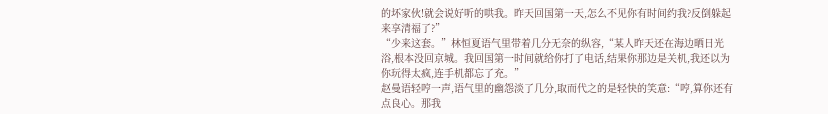的坏家伙!就会说好听的哄我。昨天回国第一天,怎么不见你有时间约我?反倒躲起来享清福了?”
“少来这套。”林恒夏语气里带着几分无奈的纵容,“某人昨天还在海边晒日光浴,根本没回京城。我回国第一时间就给你打了电话,结果你那边是关机,我还以为你玩得太疯,连手机都忘了充。”
赵曼语轻哼一声,语气里的幽怨淡了几分,取而代之的是轻快的笑意:“哼,算你还有点良心。那我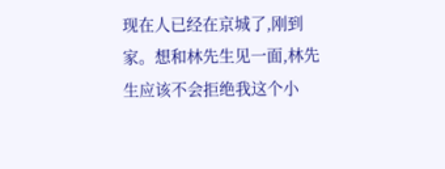现在人已经在京城了,刚到家。想和林先生见一面,林先生应该不会拒绝我这个小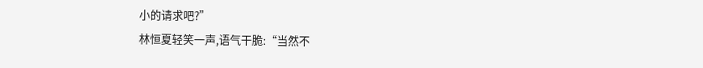小的请求吧?”
林恒夏轻笑一声,语气干脆:“当然不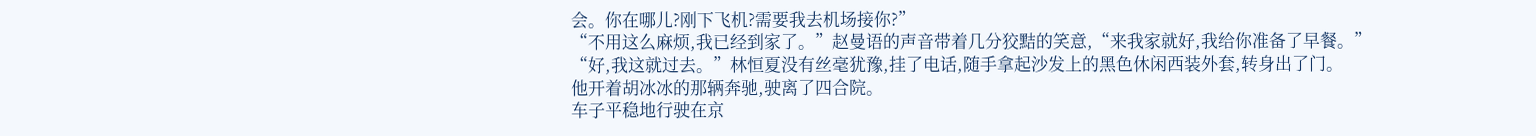会。你在哪儿?刚下飞机?需要我去机场接你?”
“不用这么麻烦,我已经到家了。”赵曼语的声音带着几分狡黠的笑意,“来我家就好,我给你准备了早餐。”
“好,我这就过去。”林恒夏没有丝毫犹豫,挂了电话,随手拿起沙发上的黑色休闲西装外套,转身出了门。
他开着胡冰冰的那辆奔驰,驶离了四合院。
车子平稳地行驶在京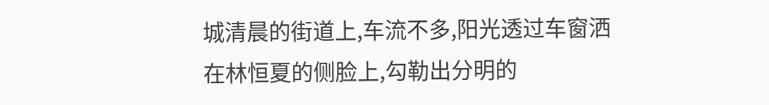城清晨的街道上,车流不多,阳光透过车窗洒在林恒夏的侧脸上,勾勒出分明的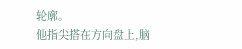轮廓。
他指尖搭在方向盘上,脑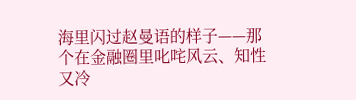海里闪过赵曼语的样子——那个在金融圈里叱咤风云、知性又冷